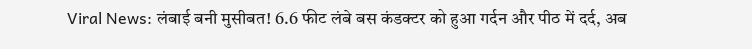Viral News: लंबाई बनी मुसीबत! 6.6 फीट लंबे बस कंडक्टर को हुआ गर्दन और पीठ में दर्द, अब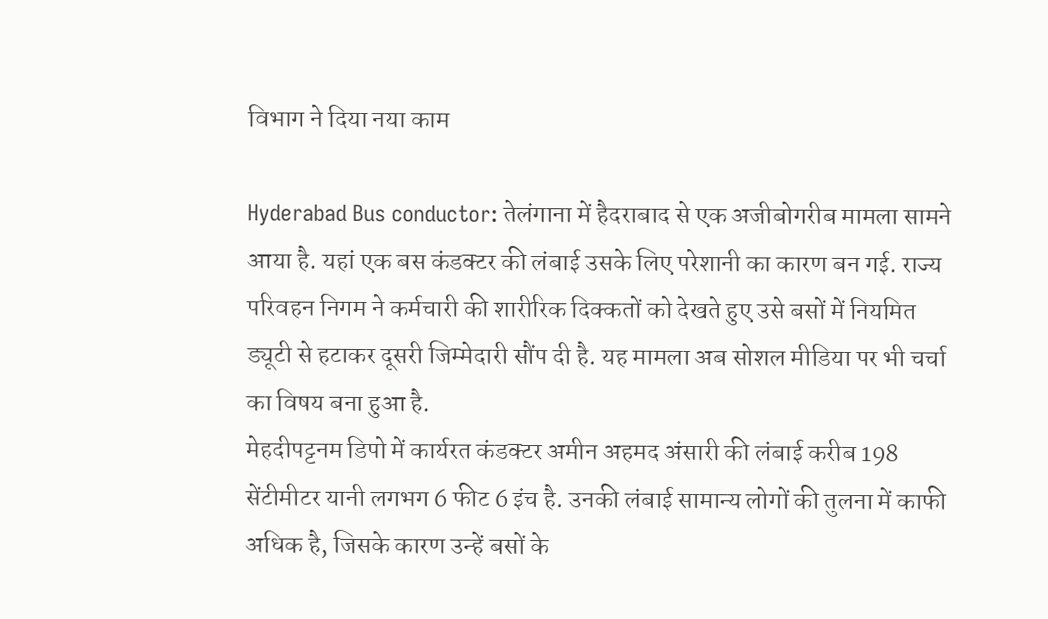विभाग ने दिया नया काम

Hyderabad Bus conductor: तेलंगाना में हैदराबाद से एक अजीबोगरीब मामला सामने आया है. यहां एक बस कंडक्टर की लंबाई उसके लिए परेशानी का कारण बन गई. राज्य परिवहन निगम ने कर्मचारी की शारीरिक दिक्कतों को देखते हुए उसे बसों में नियमित ड्यूटी से हटाकर दूसरी जिम्मेदारी सौंप दी है. यह मामला अब सोशल मीडिया पर भी चर्चा का विषय बना हुआ है.
मेहदीपट्टनम डिपो में कार्यरत कंडक्टर अमीन अहमद अंसारी की लंबाई करीब 198 सेंटीमीटर यानी लगभग 6 फीट 6 इंच है. उनकी लंबाई सामान्य लोगों की तुलना में काफी अधिक है, जिसके कारण उन्हें बसों के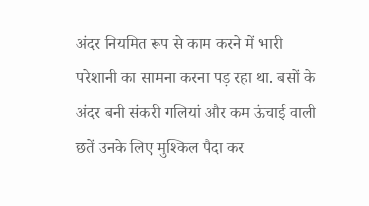अंदर नियमित रूप से काम करने में भारी परेशानी का सामना करना पड़ रहा था. बसों के अंदर बनी संकरी गलियां और कम ऊंचाई वाली छतें उनके लिए मुश्किल पैदा कर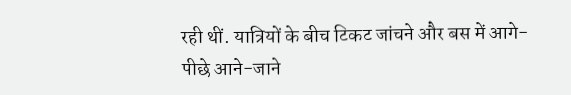रही थीं. यात्रियों के बीच टिकट जांचने और बस में आगे-पीछे आने-जाने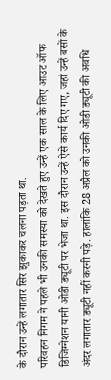के दौरान उन्हें लगातार सिर झुकाकर चलना पड़ता था.
परिवहन निगम ने पहले भी उनकी समस्या को देखते हुए उन्हें एक साल के लिए आउट ऑफ डिजिग्नेशन यानी ओडी ड्यूटी पर भेजा था. इस दौरान उन्हें ऐसे कार्य दिए गए, जहां उन्हें बसों के अंदर लगातार ड्यूटी नहीं करनी पड़े. हालांकि 28 अप्रैल को उनकी ओडी ड्यूटी की अवधि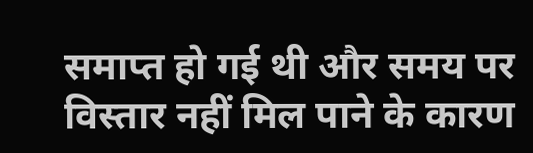समाप्त हो गई थी और समय पर विस्तार नहीं मिल पाने के कारण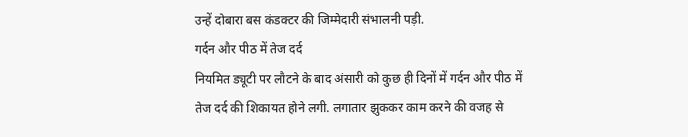उन्हें दोबारा बस कंडक्टर की जिम्मेदारी संभालनी पड़ी.
गर्दन और पीठ में तेज दर्द
नियमित ड्यूटी पर लौटने के बाद अंसारी को कुछ ही दिनों में गर्दन और पीठ में तेज दर्द की शिकायत होने लगी. लगातार झुककर काम करने की वजह से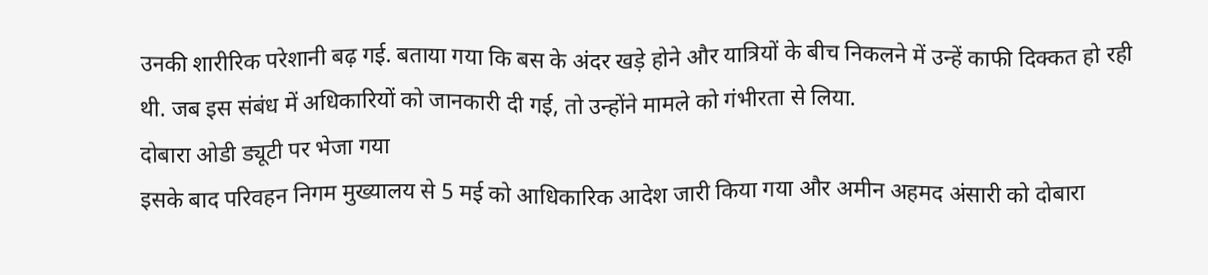उनकी शारीरिक परेशानी बढ़ गई. बताया गया कि बस के अंदर खड़े होने और यात्रियों के बीच निकलने में उन्हें काफी दिक्कत हो रही थी. जब इस संबंध में अधिकारियों को जानकारी दी गई, तो उन्होंने मामले को गंभीरता से लिया.
दोबारा ओडी ड्यूटी पर भेजा गया
इसके बाद परिवहन निगम मुख्यालय से 5 मई को आधिकारिक आदेश जारी किया गया और अमीन अहमद अंसारी को दोबारा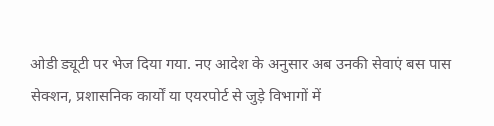ओडी ड्यूटी पर भेज दिया गया. नए आदेश के अनुसार अब उनकी सेवाएं बस पास सेक्शन, प्रशासनिक कार्यों या एयरपोर्ट से जुड़े विभागों में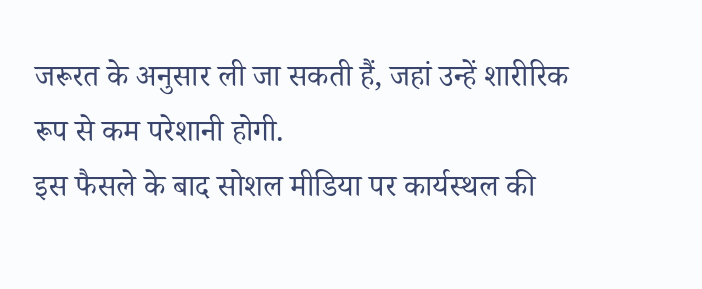जरूरत के अनुसार ली जा सकती हैं, जहां उन्हें शारीरिक रूप से कम परेशानी होगी.
इस फैसले के बाद सोशल मीडिया पर कार्यस्थल की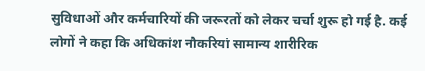सुविधाओं और कर्मचारियों की जरूरतों को लेकर चर्चा शुरू हो गई है. कई लोगों ने कहा कि अधिकांश नौकरियां सामान्य शारीरिक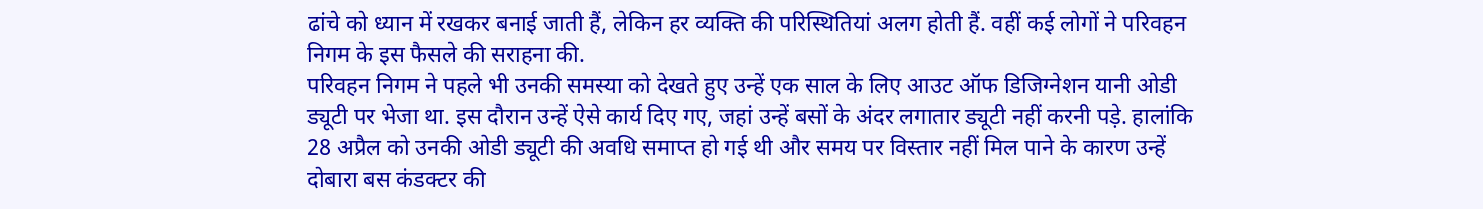ढांचे को ध्यान में रखकर बनाई जाती हैं, लेकिन हर व्यक्ति की परिस्थितियां अलग होती हैं. वहीं कई लोगों ने परिवहन निगम के इस फैसले की सराहना की.
परिवहन निगम ने पहले भी उनकी समस्या को देखते हुए उन्हें एक साल के लिए आउट ऑफ डिजिग्नेशन यानी ओडी ड्यूटी पर भेजा था. इस दौरान उन्हें ऐसे कार्य दिए गए, जहां उन्हें बसों के अंदर लगातार ड्यूटी नहीं करनी पड़े. हालांकि 28 अप्रैल को उनकी ओडी ड्यूटी की अवधि समाप्त हो गई थी और समय पर विस्तार नहीं मिल पाने के कारण उन्हें दोबारा बस कंडक्टर की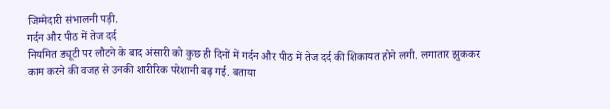जिम्मेदारी संभालनी पड़ी.
गर्दन और पीठ में तेज दर्द
नियमित ड्यूटी पर लौटने के बाद अंसारी को कुछ ही दिनों में गर्दन और पीठ में तेज दर्द की शिकायत होने लगी. लगातार झुककर काम करने की वजह से उनकी शारीरिक परेशानी बढ़ गई. बताया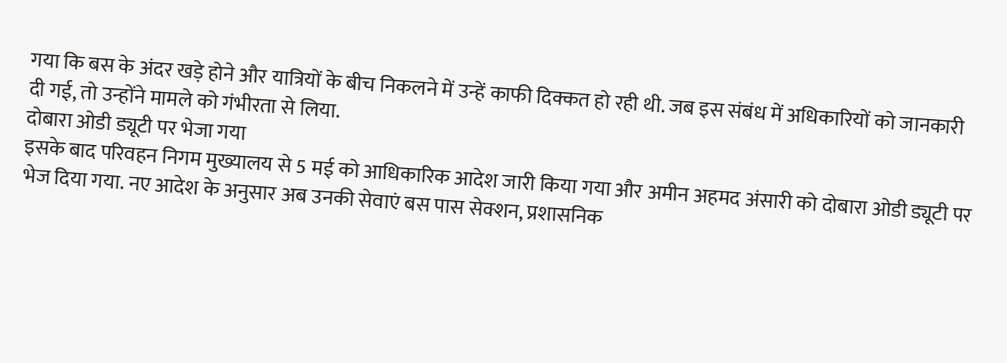गया कि बस के अंदर खड़े होने और यात्रियों के बीच निकलने में उन्हें काफी दिक्कत हो रही थी. जब इस संबंध में अधिकारियों को जानकारी दी गई, तो उन्होंने मामले को गंभीरता से लिया.
दोबारा ओडी ड्यूटी पर भेजा गया
इसके बाद परिवहन निगम मुख्यालय से 5 मई को आधिकारिक आदेश जारी किया गया और अमीन अहमद अंसारी को दोबारा ओडी ड्यूटी पर भेज दिया गया. नए आदेश के अनुसार अब उनकी सेवाएं बस पास सेक्शन, प्रशासनिक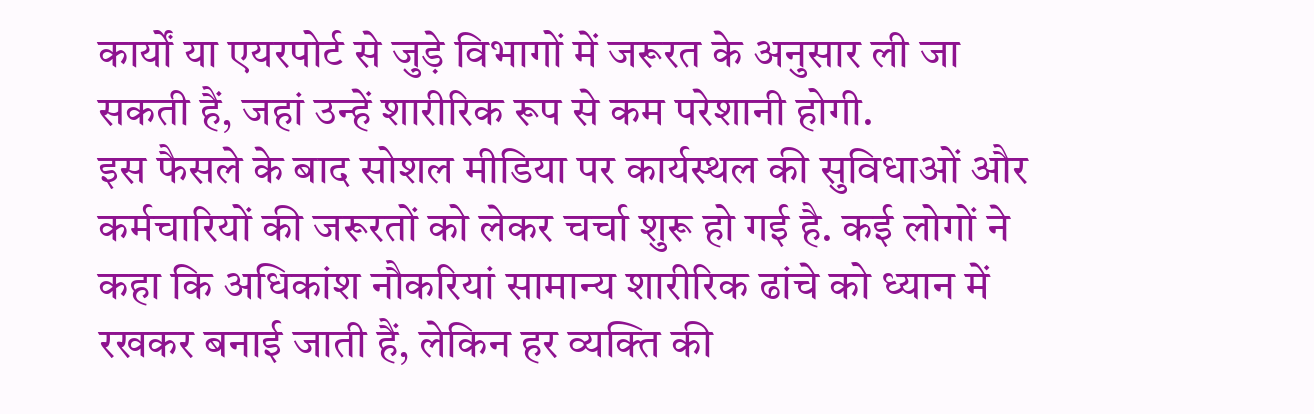कार्यों या एयरपोर्ट से जुड़े विभागों में जरूरत के अनुसार ली जा सकती हैं, जहां उन्हें शारीरिक रूप से कम परेशानी होगी.
इस फैसले के बाद सोशल मीडिया पर कार्यस्थल की सुविधाओं और कर्मचारियों की जरूरतों को लेकर चर्चा शुरू हो गई है. कई लोगों ने कहा कि अधिकांश नौकरियां सामान्य शारीरिक ढांचे को ध्यान में रखकर बनाई जाती हैं, लेकिन हर व्यक्ति की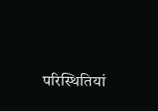परिस्थितियां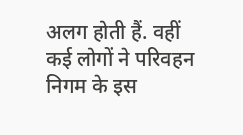अलग होती हैं. वहीं कई लोगों ने परिवहन निगम के इस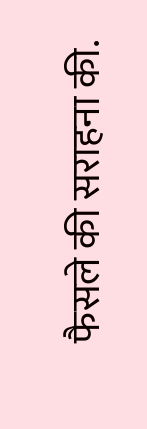फैसले की सराहना की.